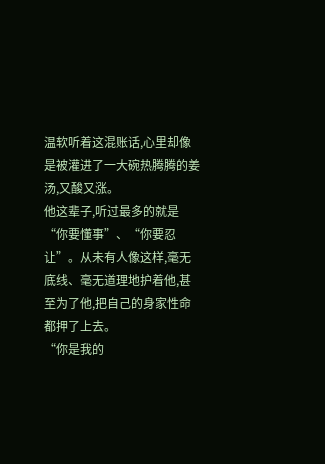温软听着这混账话,心里却像是被灌进了一大碗热腾腾的姜汤,又酸又涨。
他这辈子,听过最多的就是“你要懂事”、“你要忍让”。从未有人像这样,毫无底线、毫无道理地护着他,甚至为了他,把自己的身家性命都押了上去。
“你是我的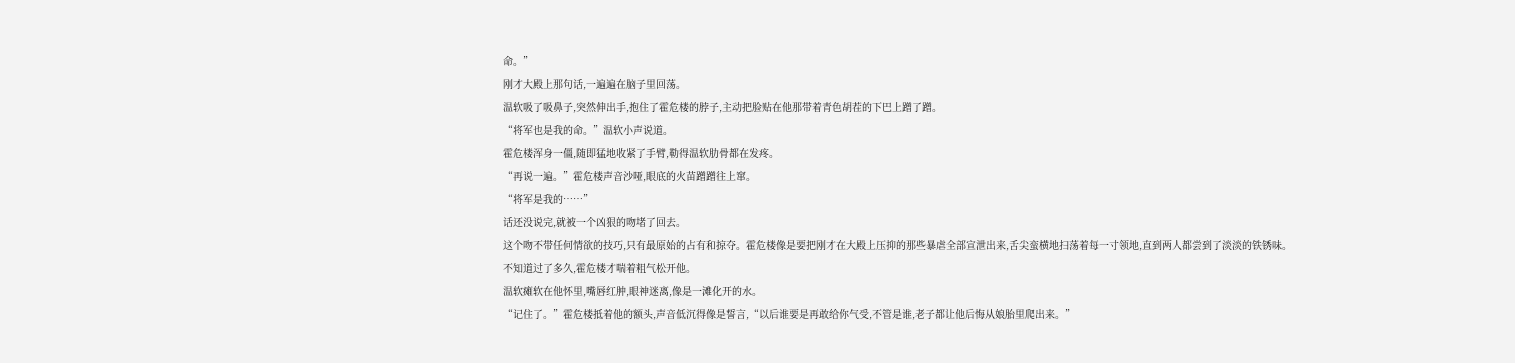命。”
刚才大殿上那句话,一遍遍在脑子里回荡。
温软吸了吸鼻子,突然伸出手,抱住了霍危楼的脖子,主动把脸贴在他那带着青色胡茬的下巴上蹭了蹭。
“将军也是我的命。”温软小声说道。
霍危楼浑身一僵,随即猛地收紧了手臂,勒得温软肋骨都在发疼。
“再说一遍。”霍危楼声音沙哑,眼底的火苗蹭蹭往上窜。
“将军是我的……”
话还没说完,就被一个凶狠的吻堵了回去。
这个吻不带任何情欲的技巧,只有最原始的占有和掠夺。霍危楼像是要把刚才在大殿上压抑的那些暴虐全部宣泄出来,舌尖蛮横地扫荡着每一寸领地,直到两人都尝到了淡淡的铁锈味。
不知道过了多久,霍危楼才喘着粗气松开他。
温软瘫软在他怀里,嘴唇红肿,眼神迷离,像是一滩化开的水。
“记住了。”霍危楼抵着他的额头,声音低沉得像是誓言,“以后谁要是再敢给你气受,不管是谁,老子都让他后悔从娘胎里爬出来。”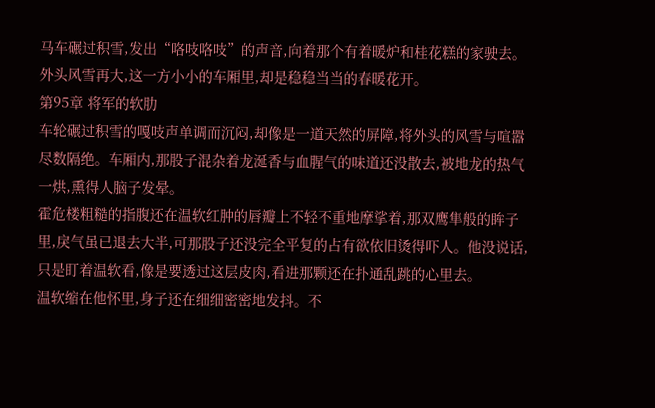马车碾过积雪,发出“咯吱咯吱”的声音,向着那个有着暖炉和桂花糕的家驶去。
外头风雪再大,这一方小小的车厢里,却是稳稳当当的春暖花开。
第95章 将军的软肋
车轮碾过积雪的嘎吱声单调而沉闷,却像是一道天然的屏障,将外头的风雪与喧嚣尽数隔绝。车厢内,那股子混杂着龙涎香与血腥气的味道还没散去,被地龙的热气一烘,熏得人脑子发晕。
霍危楼粗糙的指腹还在温软红肿的唇瓣上不轻不重地摩挲着,那双鹰隼般的眸子里,戾气虽已退去大半,可那股子还没完全平复的占有欲依旧烫得吓人。他没说话,只是盯着温软看,像是要透过这层皮肉,看进那颗还在扑通乱跳的心里去。
温软缩在他怀里,身子还在细细密密地发抖。不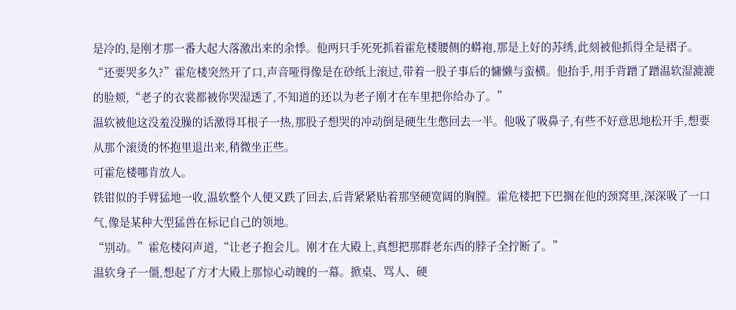是冷的,是刚才那一番大起大落激出来的余悸。他两只手死死抓着霍危楼腰侧的蟒袍,那是上好的苏绣,此刻被他抓得全是褶子。
“还要哭多久?”霍危楼突然开了口,声音哑得像是在砂纸上滚过,带着一股子事后的慵懒与蛮横。他抬手,用手背蹭了蹭温软湿漉漉的脸颊,“老子的衣裳都被你哭湿透了,不知道的还以为老子刚才在车里把你给办了。”
温软被他这没羞没臊的话激得耳根子一热,那股子想哭的冲动倒是硬生生憋回去一半。他吸了吸鼻子,有些不好意思地松开手,想要从那个滚烫的怀抱里退出来,稍微坐正些。
可霍危楼哪肯放人。
铁钳似的手臂猛地一收,温软整个人便又跌了回去,后背紧紧贴着那坚硬宽阔的胸膛。霍危楼把下巴搁在他的颈窝里,深深吸了一口气,像是某种大型猛兽在标记自己的领地。
“别动。”霍危楼闷声道,“让老子抱会儿。刚才在大殿上,真想把那群老东西的脖子全拧断了。”
温软身子一僵,想起了方才大殿上那惊心动魄的一幕。掀桌、骂人、硬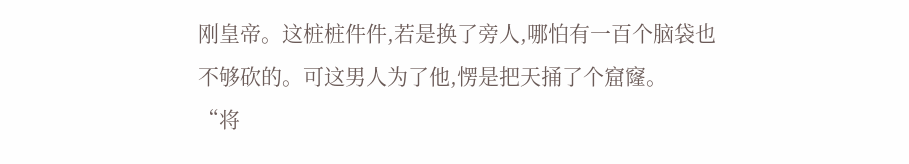刚皇帝。这桩桩件件,若是换了旁人,哪怕有一百个脑袋也不够砍的。可这男人为了他,愣是把天捅了个窟窿。
“将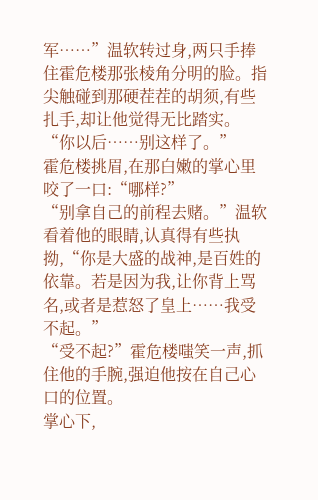军……”温软转过身,两只手捧住霍危楼那张棱角分明的脸。指尖触碰到那硬茬茬的胡须,有些扎手,却让他觉得无比踏实。“你以后……别这样了。”
霍危楼挑眉,在那白嫩的掌心里咬了一口:“哪样?”
“别拿自己的前程去赌。”温软看着他的眼睛,认真得有些执拗,“你是大盛的战神,是百姓的依靠。若是因为我,让你背上骂名,或者是惹怒了皇上……我受不起。”
“受不起?”霍危楼嗤笑一声,抓住他的手腕,强迫他按在自己心口的位置。
掌心下,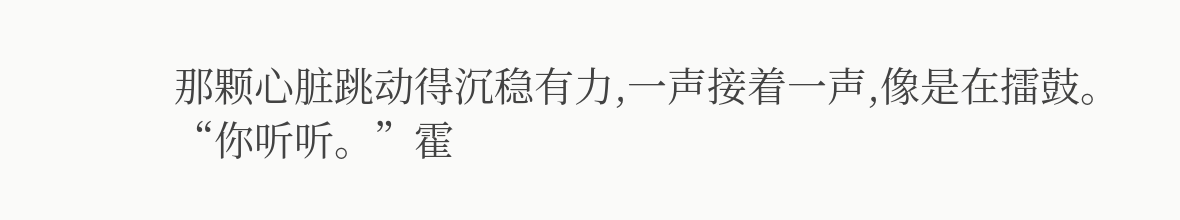那颗心脏跳动得沉稳有力,一声接着一声,像是在擂鼓。
“你听听。”霍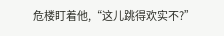危楼盯着他,“这儿跳得欢实不?”